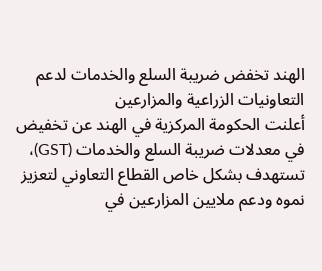الهند تخفض ضريبة السلع والخدمات لدعم التعاونيات الزراعية والمزارعين
أعلنت الحكومة المركزية في الهند عن تخفيض في معدلات ضريبة السلع والخدمات (GST)، تستهدف بشكل خاص القطاع التعاوني لتعزيز نموه ودعم ملايين المزارعين في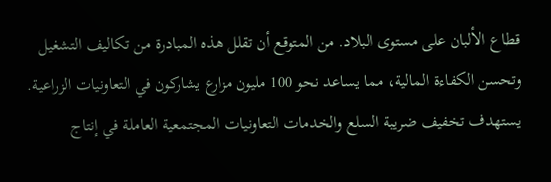قطاع الألبان على مستوى البلاد. من المتوقع أن تقلل هذه المبادرة من تكاليف التشغيل وتحسن الكفاءة المالية، مما يساعد نحو 100 مليون مزارع يشاركون في التعاونيات الزراعية.
يستهدف تخفيف ضريبة السلع والخدمات التعاونيات المجتمعية العاملة في إنتاج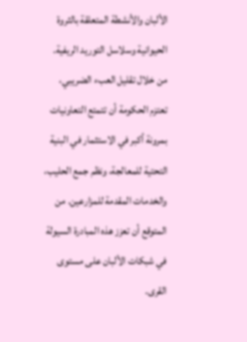الألبان والأنشطة المتعلقة بالثروة الحيوانية وسلاسل التوريد الريفية. من خلال تقليل العبء الضريبي، تعتزم الحكومة أن تتمتع التعاونيات بمرونة أكبر في الاستثمار في البنية التحتية للمعالجة، ونظم جمع الحليب، والخدمات المقدمة للمزارعين. من المتوقع أن تعزز هذه المبادرة السيولة في شبكات الألبان على مستوى القرى.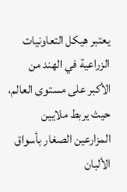يعتبر هيكل التعاونيات الزراعية في الهند من الأكبر على مستوى العالم، حيث يربط ملايين المزارعين الصغار بأسواق الألبان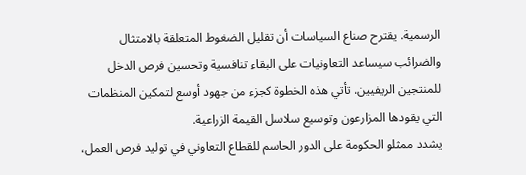الرسمية. يقترح صناع السياسات أن تقليل الضغوط المتعلقة بالامتثال والضرائب سيساعد التعاونيات على البقاء تنافسية وتحسين فرص الدخل للمنتجين الريفيين. تأتي هذه الخطوة كجزء من جهود أوسع لتمكين المنظمات التي يقودها المزارعون وتوسيع سلاسل القيمة الزراعية.
يشدد ممثلو الحكومة على الدور الحاسم للقطاع التعاوني في توليد فرص العمل،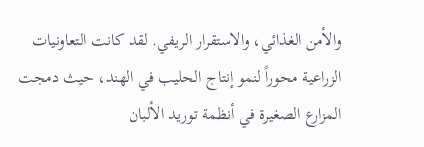والأمن الغذائي، والاستقرار الريفي. لقد كانت التعاونيات الزراعية محوراً لنمو إنتاج الحليب في الهند، حيث دمجت المزارع الصغيرة في أنظمة توريد الألبان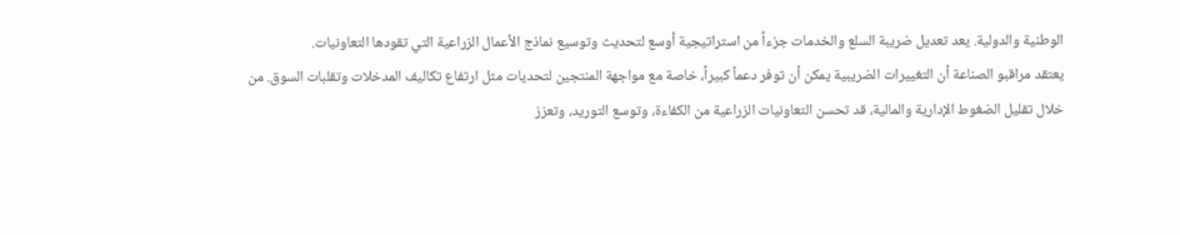الوطنية والدولية. يعد تعديل ضريبة السلع والخدمات جزءاً من استراتيجية أوسع لتحديث وتوسيع نماذج الأعمال الزراعية التي تقودها التعاونيات.
يعتقد مراقبو الصناعة أن التغييرات الضريبية يمكن أن توفر دعماً كبيراً، خاصة مع مواجهة المنتجين لتحديات مثل ارتفاع تكاليف المدخلات وتقلبات السوق. من خلال تقليل الضغوط الإدارية والمالية، قد تحسن التعاونيات الزراعية من الكفاءة، وتوسع التوريد، وتعزز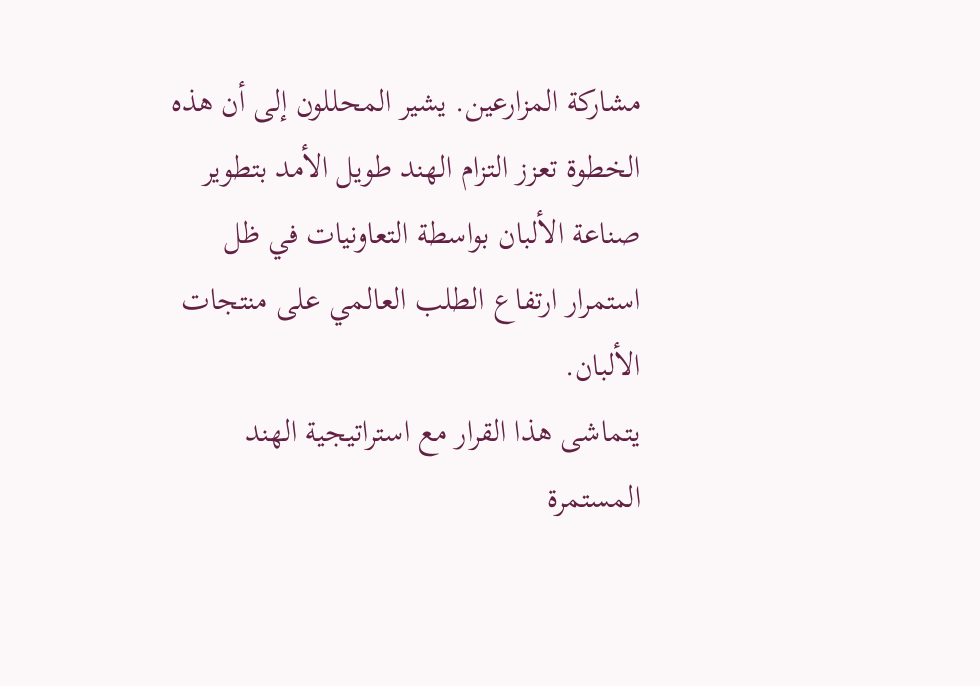مشاركة المزارعين. يشير المحللون إلى أن هذه الخطوة تعزز التزام الهند طويل الأمد بتطوير صناعة الألبان بواسطة التعاونيات في ظل استمرار ارتفاع الطلب العالمي على منتجات الألبان.
يتماشى هذا القرار مع استراتيجية الهند المستمرة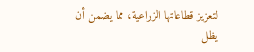لتعزيز قطاعاتها الزراعية، مما يضمن أن يظل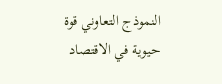النموذج التعاوني قوة حيوية في الاقتصاد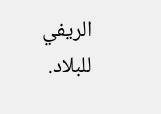الريفي للبلاد.